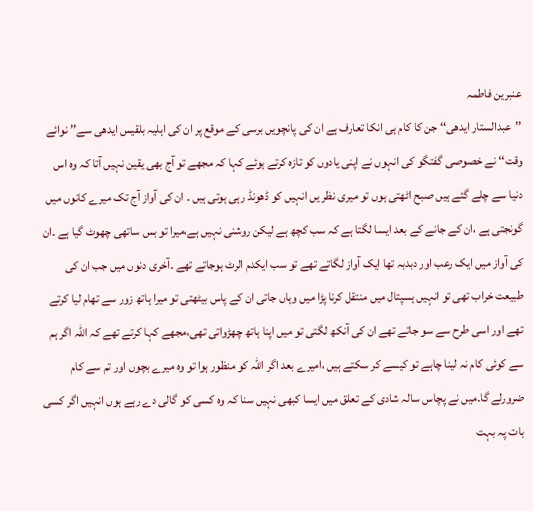عنبرین فاطمہ
’’عبدالستار ایدھی‘‘ جن کا کام ہی انکا تعارف ہے ان کی پانچویں برسی کے موقع پر ان کی اہلیہ بلقیس ایدھی سے’’ نوائے وقت‘‘ نے خصوصی گفتگو کی انہوں نے اپنی یادوں کو تازہ کرتے ہوئے کہا کہ مجھے تو آج بھی یقین نہیں آتا کہ وہ اس دنیا سے چلے گئے ہیں صبح اٹھتی ہوں تو میری نظر یں انہیں کو ڈھونڈ رہی ہوتی ہیں ۔ ان کی آواز آج تک میرے کانوں میں گونجتی ہے ،ان کے جانے کے بعد ایسا لگتا ہے کہ سب کچھ ہے لیکن روشنی نہیں ہے،میرا تو بس ساتھی چھوٹ گیا ہے ۔ان کی آواز میں ایک رعب اور دبدبہ تھا ایک آواز لگاتے تھے تو سب ایکدم الرٹ ہوجاتے تھے ۔آخری دنوں میں جب ان کی طبیعت خراب تھی تو انہیں ہسپتال میں منتقل کرنا پڑا میں وہاں جاتی ان کے پاس بیٹھتی تو میرا ہاتھ زور سے تھام لیا کرتے تھے اور اسی طرح سے سو جاتے تھے ان کی آنکھ لگتی تو میں اپنا ہاتھ چھڑواتی تھی،مجھے کہا کرتے تھے کہ اللہ اگر ہم سے کوئی کام نہ لینا چاہے تو کیسے کر سکتے ہیں ،امیرے بعد اگر اللہ کو منظور ہوا تو وہ میرے بچوں اور تم سے کام ضرورلے گا۔میں نے پچاس سالہ شادی کے تعلق میں ایسا کبھی نہیں سنا کہ وہ کسی کو گالی دے رہے ہوں انہیں اگر کسی بات پہ بہت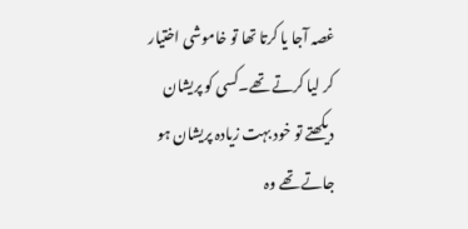غصہ آجا یا کرتا تھا تو خاموشی اختیار کر لیا کرتے تھے۔کسی کو پریشان دیکھتے تو خود بہت زیادہ پریشان ہو جاتے تھے وہ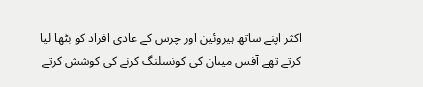اکثر اپنے ساتھ ہیروئین اور چرس کے عادی افراد کو بٹھا لیا کرتے تھے آفس میںان کی کونسلنگ کرنے کی کوشش کرتے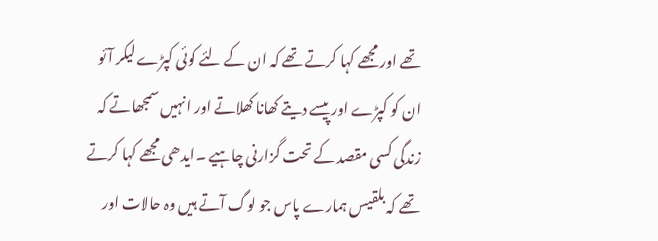تھے اور مجھے کہا کرتے تھے کہ ان کے لئے کوئی کپڑے لیکر آئو ان کو کپڑے اور پیسے دیتے کھانا کھلاتے اور انہیں سمجھاتے کہ زندگی کسی مقصد کے تحت گزارنی چاہیے ۔ایدھی مجھے کہا کرتے تھے کہ بلقیس ہمارے پاس جو لوگ آتے ہیں وہ حالات اور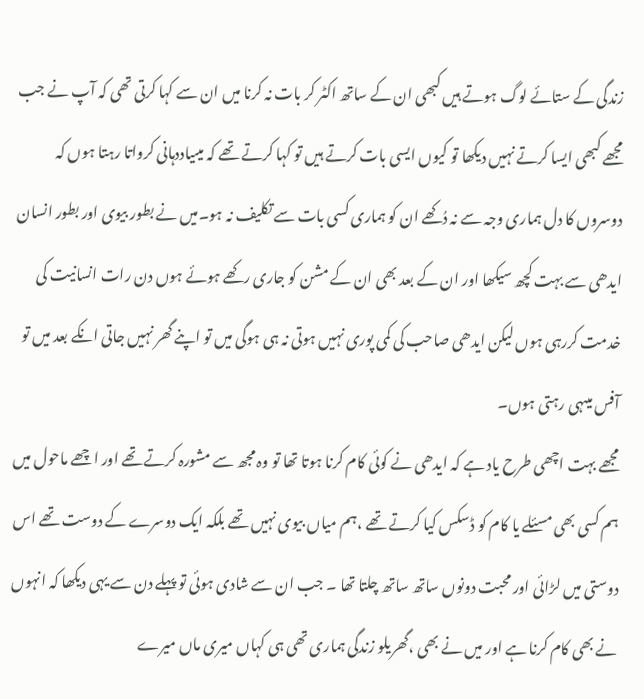زندگی کے ستائے لوگ ہوتے ہیں کبھی ان کے ساتھ اکٹر کر بات نہ کرنا میں ان سے کہا کرتی تھی کہ آپ نے جب مجھے کبھی ایسا کرتے نہیں دیکھا تو کیوں ایسی بات کرتے ہیں تو کہا کرتے تھے کہ میںیاددہانی کرواتا رہتا ہوں کہ دوسروں کا دل ہماری وجہ سے نہ دُکھے ان کو ہماری کسی بات سے تکلیف نہ ہو۔میں نے بطور بیوی اور بطور انسان ایدھی سے بہت کچھ سیکھا اور ان کے بعد بھی ان کے مشن کو جاری رکھے ہوئے ہوں دن رات انسانیت کی خدمت کررہی ہوں لیکن ایدھی صاحب کی کمی پوری نہیں ہوتی نہ ہی ہوگی میں تو اپنے گھر نہیں جاتی انکے بعد میں تو آفس میںہی رہتی ہوں۔
مجھے بہت اچھی طرح یاد ہے کہ ایدھی نے کوئی کام کرنا ہوتا تھا تو وہ مجھ سے مشورہ کرتے تھے اور اچھے ماحول میں ہم کسی بھی مسئلے یا کام کو ڈسکس کیا کرتے تھے ،ہم میاں بیوی نہیں تھے بلکہ ایک دوسرے کے دوست تھے اس دوستی میں لڑائی اور محبت دونوں ساتھ ساتھ چلتا تھا ۔ جب ان سے شادی ہوئی تو پہلے دن سے یہی دیکھا کہ انہوں نے بھی کام کرنا ہے اور میں نے بھی ،گھریلو زندگی ہماری تھی ہی کہاں میری ماں میرے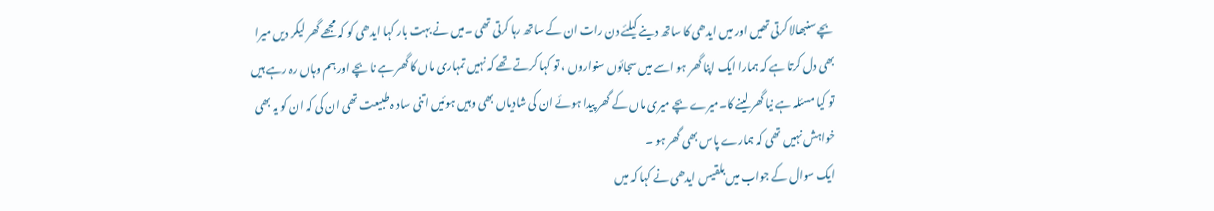بچے سنبھالا کرتی تھیں اور میں ایدھی کا ساتھ دینے کیلئے دن رات ان کے ساتھ رہا کرتی تھی ۔میں نے بہت بار کہا ایدھی کو کہ مجھے گھر لیکر دیں میرا بھی دل کرتا ہے کہ ہمارا ایک اپنا گھر ہو اسے میں سجائوں سنواروں ، تو کہا کرتے تھے کہ نہیں تمہاری ماں کا گھر ہے نا بچے اور ہم وہاں رہ رہے ہیں تو کیا مسئلہ ہے نیا گھر لینے کا۔میرے بچے میری ماں کے گھر پیدا ہوئے ان کی شادیاں بھی وہیں ہوئیں اتنی ساد ہ طبیعت تھی ان کی کہ ان کو یہ بھی خواہش نہیں تھی کہ ہمارے پاس بھی گھر ہو ۔
ایک سوال کے جواب میں بلقیس ایدھی نے کہا کہ میں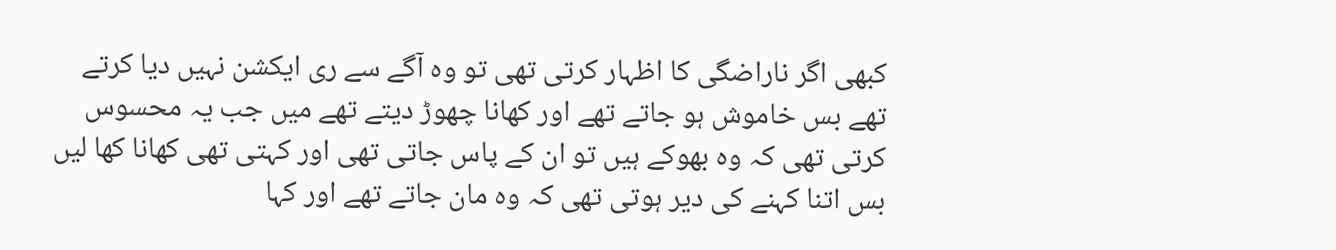کبھی اگر ناراضگی کا اظہار کرتی تھی تو وہ آگے سے ری ایکشن نہیں دیا کرتے تھے بس خاموش ہو جاتے تھے اور کھانا چھوڑ دیتے تھے میں جب یہ محسوس کرتی تھی کہ وہ بھوکے ہیں تو ان کے پاس جاتی تھی اور کہتی تھی کھانا کھا لیں
بس اتنا کہنے کی دیر ہوتی تھی کہ وہ مان جاتے تھے اور کہا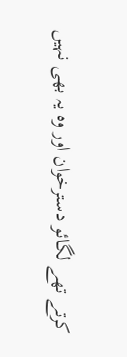کرتے تھے لگائو دسترخوان اور وہ یہ بھی نہیں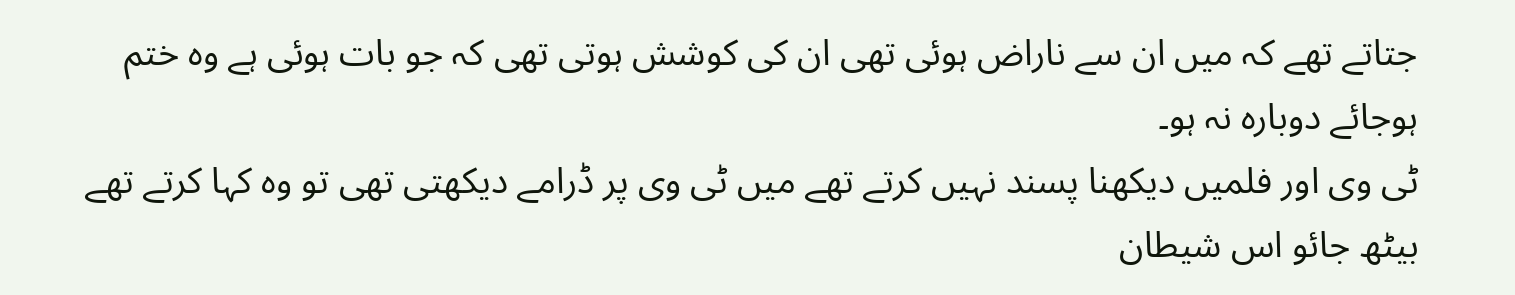جتاتے تھے کہ میں ان سے ناراض ہوئی تھی ان کی کوشش ہوتی تھی کہ جو بات ہوئی ہے وہ ختم ہوجائے دوبارہ نہ ہو۔
ٹی وی اور فلمیں دیکھنا پسند نہیں کرتے تھے میں ٹی وی پر ڈرامے دیکھتی تھی تو وہ کہا کرتے تھے بیٹھ جائو اس شیطان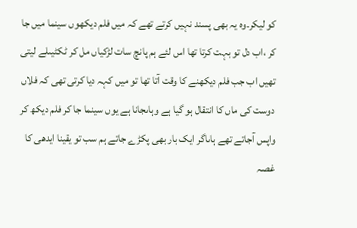کو لیکر۔وہ یہ بھی پسند نہیں کرتے تھے کہ میں فلم دیکھوں سینما میں جا کر ،اب دل تو بہت کرتا تھا اس لئے ہم پانچ سات لڑکیاں مل کر ٹکٹیںلے لیتی تھیں اب جب فلم دیکھنے کا وقت آتا تھا تو میں کہہ دیا کرتی تھی کہ فلاں دوست کی ماں کا انتقال ہو گیا ہے وہاںجانا ہے یوں سینما جا کر فلم دیکھ کر واپس آجاتے تھے ہاںاگر ایک بار بھی پکڑے جاتے ہم سب تو یقینا ایدھی کا غصہ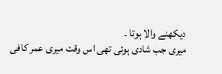دیکھنے والا ہوتا ۔
میری جب شادی ہوئی تھی اس وقت میری عمر کافی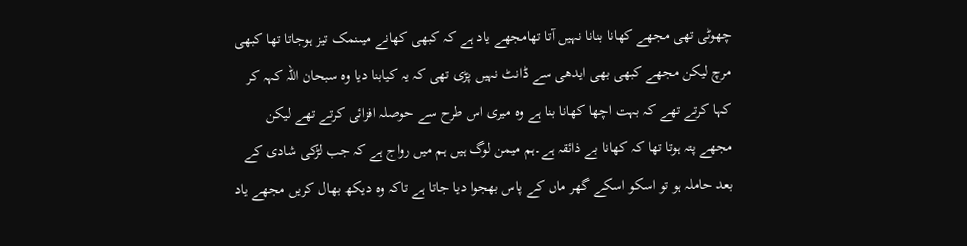چھوٹی تھی مجھے کھانا بنانا نہیں آتا تھامجھے یاد ہے کہ کبھی کھانے میںنمک تیز ہوجاتا تھا کبھی مرچ لیکن مجھے کبھی بھی ایدھی سے ڈانٹ نہیں پڑی تھی کہ یہ کیابنا دیا وہ سبحان اللہ کہہ کر کہا کرتے تھے کہ بہت اچھا کھانا بنا ہے وہ میری اس طرح سے حوصلہ افزائی کرتے تھے لیکن مجھے پتہ ہوتا تھا کہ کھانا بے ذائقہ ہے۔ہم میمن لوگ ہیں ہم میں رواج ہے کہ جب لڑکی شادی کے بعد حاملہ ہو تو اسکو اسکے گھر ماں کے پاس بھجوا دیا جاتا ہے تاکہ وہ دیکھ بھال کریں مجھے یاد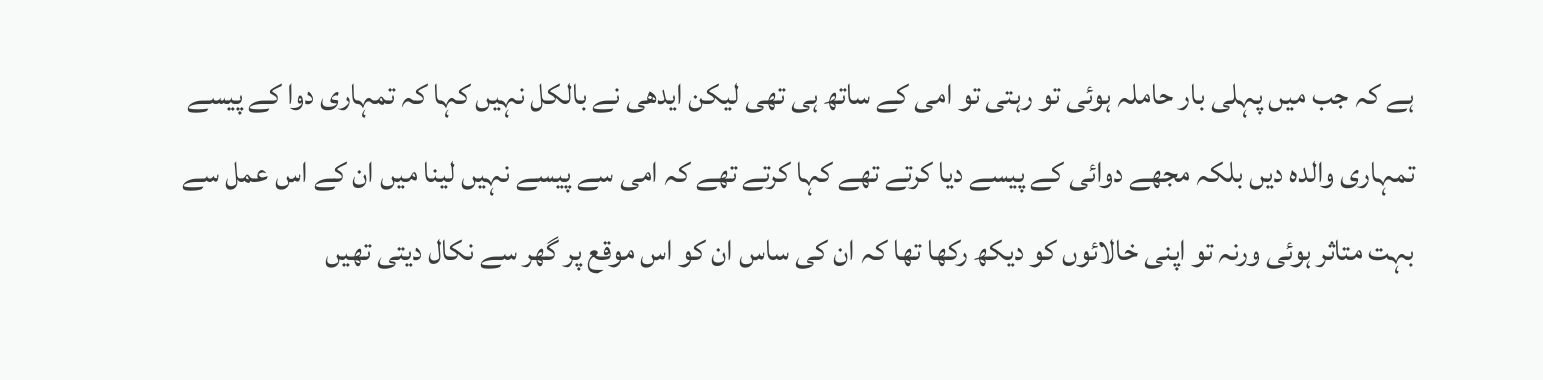ہے کہ جب میں پہلی بار حاملہ ہوئی تو رہتی تو امی کے ساتھ ہی تھی لیکن ایدھی نے بالکل نہیں کہا کہ تمہاری دوا کے پیسے تمہاری والدہ دیں بلکہ مجھے دوائی کے پیسے دیا کرتے تھے کہا کرتے تھے کہ امی سے پیسے نہیں لینا میں ان کے اس عمل سے بہت متاثر ہوئی ورنہ تو اپنی خالائوں کو دیکھ رکھا تھا کہ ان کی ساس ان کو اس موقع پر گھر سے نکال دیتی تھیں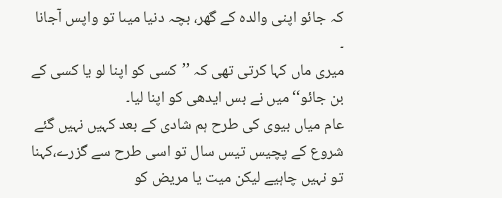کہ جائو اپنی والدہ کے گھر، بچہ دنیا میںا تو واپس آجانا ۔
میری ماں کہا کرتی تھی کہ ’’کسی کو اپنا لو یا کسی کے بن جائو‘‘ میں نے بس ایدھی کو اپنا لیا۔
عام میاں بیوی کی طرح ہم شادی کے بعد کہیں نہیں گئے شروع کے پچیس تیس سال تو اسی طرح سے گزرے،کہنا تو نہیں چاہیے لیکن میت یا مریض کو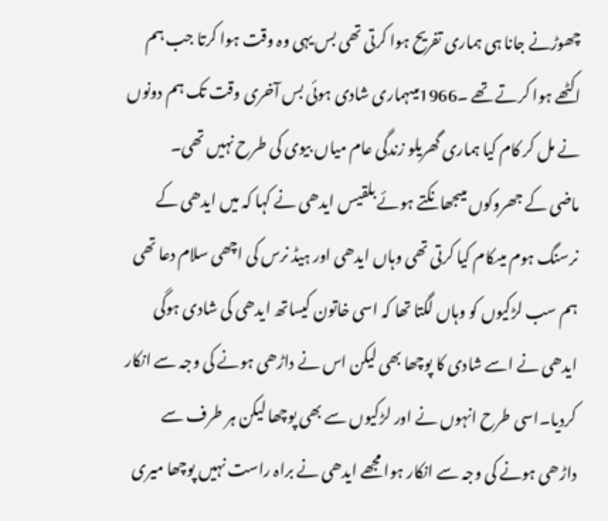چھوڑنے جانا ہی ہماری تفریح ہوا کرتی تھی بس یہی وہ وقت ہوا کرتا جب ہم اکٹھے ہوا کرتے تھے ۔1966میںہماری شادی ہوئی بس آخری وقت تک ہم دونوں نے مل کر کام کیا ہماری گھریلو زندگی عام میاں بیوی کی طرح نہیں تھی۔
ماضی کے جھروکوں میںجھانکتے ہوئے بلقیس ایدھی نے کہا کہ میں ایدھی کے نرسنگ ہوم میںکام کیا کرتی تھی وہاں ایدھی اور ہیڈ نرس کی اچھی سلام دعا تھی ہم سب لڑکیوں کو وہاں لگتا تھا کہ اسی خاتون کیساتھ ایدھی کی شادی ہوگی ایدھی نے اسے شادی کا پوچھا بھی لیکن اس نے داڑھی ہونے کی وجہ سے انکار کردیا۔اسی طرح انہوں نے اور لڑکیوں سے بھی پوچھا لیکن ہر طرف سے داڑھی ہونے کی وجہ سے انکار ہوا مجھے ایدھی نے براہ راست نہیں پوچھا میری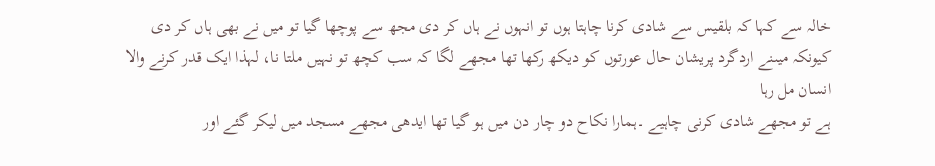خالہ سے کہا کہ بلقیس سے شادی کرنا چاہتا ہوں تو انہوں نے ہاں کر دی مجھ سے پوچھا گیا تو میں نے بھی ہاں کر دی کیونکہ میںنے اردگرد پریشان حال عورتوں کو دیکھ رکھا تھا مجھے لگا کہ سب کچھ تو نہیں ملتا نا، لہذا ایک قدر کرنے والا انسان مل رہا
ہے تو مجھے شادی کرنی چاہیے ۔ہمارا نکاح دو چار دن میں ہو گیا تھا ایدھی مجھے مسجد میں لیکر گئے اور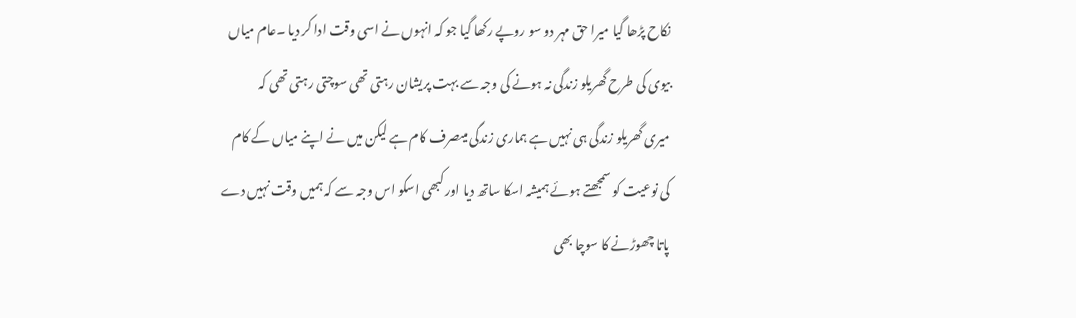نکاح پڑھا گیا میرا حق مہر دو سو روپے رکھا گیا جو کہ انہوں نے اسی وقت ادا کر دیا ۔عام میاں بیوی کی طرح گھریلو زندگی نہ ہونے کی وجہ سے بہت پریشان رہتی تھی سوچتی رہتی تھی کہ
میری گھریلو زندگی ہی نہیں ہے ہماری زندگی میںصرف کام ہے لیکن میں نے اپنے میاں کے کام کی نوعیت کو سمجھتے ہوئے ہمیشہ اسکا ساتھ دیا اور کبھی اسکو اس وجہ سے کہ ہمیں وقت نہیں دے پاتا چھوڑنے کا سوچا بھی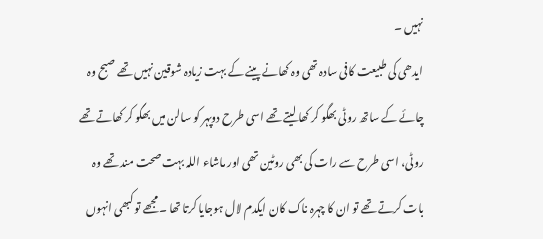نہیں ۔
ایدھی کی طبیعت کافی سادہ تھی وہ کھانے پینے کے بہت زیادہ شوقین نہیں تھے صبح وہ چائے کے ساتھ روٹی بھگو کر کھا لیتے تھے اسی طرح دوپہر کو سالن میں بھگو کر کھاتے تھے روٹی، اسی طرح سے رات کی بھی روٹین تھی اور ماشاء اللہ بہت صحت مند تھے وہ بات کرتے تھے تو ان کا چہرہ ناک کان ایکدم لال ہوجایا کرتا تھا ۔مجھے تو کبھی انہوں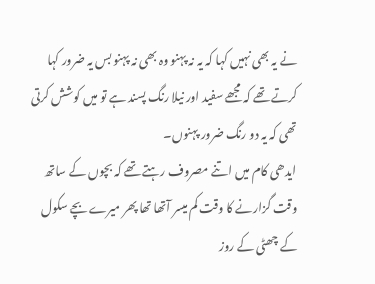نے یہ بھی نہیں کہا کہ یہ نہ پہنو وہ بھی نہ پہنو بس یہ ضرور کہا کرتے تھے کہ مجھے سفید اور نیلا رنگ پسند ہے تو میں کوشش کرتی تھی کہ یہ دو رنگ ضرور پہنوں۔
ایدھی کام میں اتنے مصروف رہتے تھے کہ بچوں کے ساتھ وقت گزارنے کا وقت کم میسر آتھا تھا پھر میرے بچے سکول کے چھٹی کے روز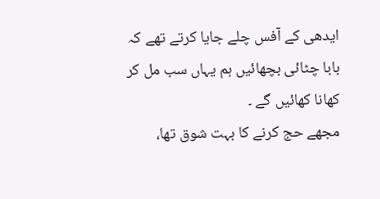ایدھی کے آفس چلے جایا کرتے تھے کہ بابا چٹائی بچھائیں ہم یہاں سب مل کر کھانا کھائیں گے ۔
مجھے حج کرنے کا بہت شوق تھا،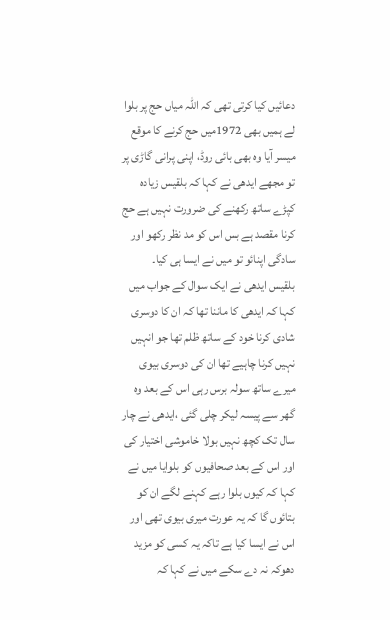دعائیں کیا کرتی تھی کہ اللہ میاں حج پر بلوا لے ہمیں بھی 1972میں حج کرنے کا موقع میسر آیا وہ بھی بائی روڈ، اپنی پرانی گاڑی پر تو مجھے ایدھی نے کہا کہ بلقیس زیادہ کپڑے ساتھ رکھنے کی ضرورت نہیں ہے حج کرنا مقصد ہے بس اس کو مد نظر رکھو اور سادگی اپنائو تو میں نے ایسا ہی کیا۔
بلقیس ایدھی نے ایک سوال کے جواب میں کہا کہ ایدھی کا ماننا تھا کہ ان کا دوسری شادی کرنا خود کے ساتھ ظلم تھا جو انہیں نہیں کرنا چاہیے تھا ان کی دوسری بیوی میرے ساتھ سولہ برس رہی اس کے بعد وہ گھر سے پیسہ لیکر چلی گئی ،ایدھی نے چار سال تک کچھ نہیں بولا خاموشی اختیار کی اور اس کے بعد صحافیوں کو بلوایا میں نے کہا کہ کیوں بلوا رہے کہنے لگے ان کو بتائوں گا کہ یہ عورت میری بیوی تھی اور اس نے ایسا کیا ہے تاکہ یہ کسی کو مزید دھوکہ نہ دے سکے میں نے کہا کہ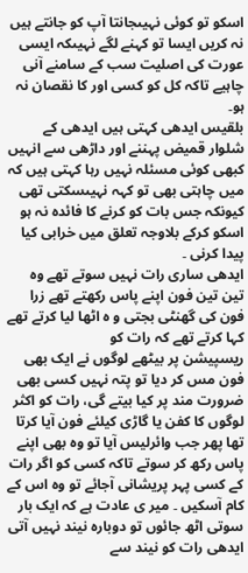اسکو تو کوئی نہیںجانتا آپ کو جانتے ہیں نہ کریں ایسا تو کہنے لگے نہیںکہ ایسی عورت کی اصلیت سب کے سامنے آنی چاہیے تاکہ کل کو کسی اور کا نقصان نہ ہو۔
بلقیس ایدھی کہتی ہیں ایدھی کے شلوار قمیض پہننے اور داڑھی سے انہیں کبھی کوئی مسئلہ نہیں رہا کہتی ہیں کہ میں چاہتی بھی تو کہہ نہیںسکتی تھی کیونکہ جس بات کو کرنے کا فائدہ نہ ہو اسکو کرکے بلاوجہ تعلق میں خرابی کیا پیدا کرنی ۔
ایدھی ساری رات نہیں سوتے تھے وہ تین تین فون اپنے پاس رکھتے تھے زرا فون کی گھنٹی بجتی و ہ اٹھا لیا کرتے تھے کہا کرتے تھے کہ رات کو
ریسپیشن پر بیٹھے لوگوں نے ایک بھی فون مس کر دیا تو پتہ نہیں کسی بھی ضرورت مند پر کیا بیتے گی، رات کو اکثر لوگوں کا کفن یا گاڑی کیلئے فون آیا کرتا تھا پھر جب وائرلیس آیا تو وہ بھی اپنے پاس رکھ کر سوتے تاکہ کسی کو اگر رات کے کسی پہر پریشانی آجائے تو وہ اس کے کام آسکیں ۔ میر ی عادت ہے کہ ایک بار سوتی اٹھ جائوں تو دوبارہ نیند نہیں آتی ایدھی رات کو نیند سے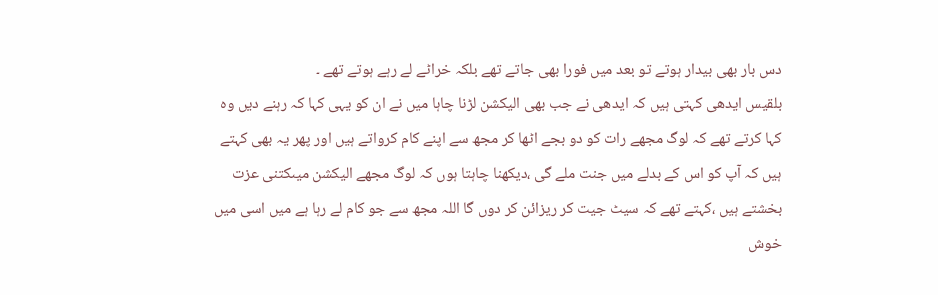دس بار بھی بیدار ہوتے تو بعد میں فورا بھی جاتے تھے بلکہ خراٹے لے رہے ہوتے تھے ۔
بلقیس ایدھی کہتی ہیں کہ ایدھی نے جب بھی الیکشن لڑنا چاہا میں نے ان کو یہی کہا کہ رہنے دیں وہ کہا کرتے تھے کہ لوگ مجھے رات کو دو بجے اٹھا کر مجھ سے اپنے کام کرواتے ہیں اور پھر یہ بھی کہتے ہیں کہ آپ کو اس کے بدلے میں جنت ملے گی ،دیکھنا چاہتا ہوں کہ لوگ مجھے الیکشن میںکتنی عزت بخشتے ہیں ،کہتے تھے کہ سیٹ جیت کر ریزائن کر دوں گا اللہ مجھ سے جو کام لے رہا ہے میں اسی میں خوش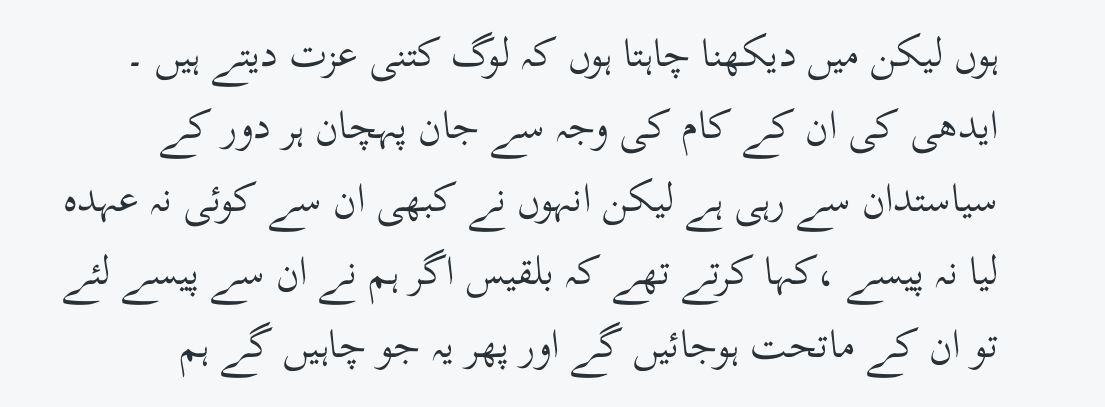ہوں لیکن میں دیکھنا چاہتا ہوں کہ لوگ کتنی عزت دیتے ہیں ۔
ایدھی کی ان کے کام کی وجہ سے جان پہچان ہر دور کے سیاستدان سے رہی ہے لیکن انہوں نے کبھی ان سے کوئی نہ عہدہ لیا نہ پیسے ،کہا کرتے تھے کہ بلقیس اگر ہم نے ان سے پیسے لئے تو ان کے ماتحت ہوجائیں گے اور پھر یہ جو چاہیں گے ہم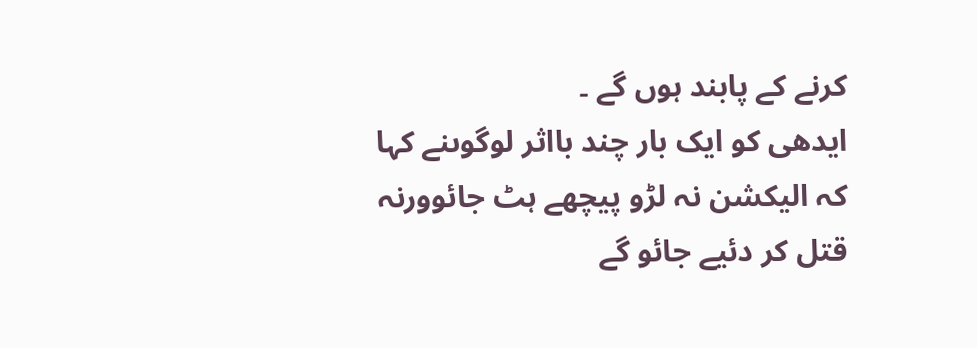کرنے کے پابند ہوں گے ۔
ایدھی کو ایک بار چند بااثر لوگوںنے کہا کہ الیکشن نہ لڑو پیچھے ہٹ جائوورنہ قتل کر دئیے جائو گے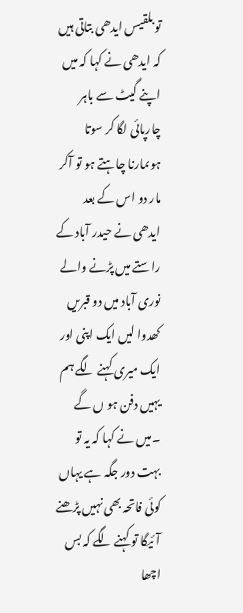تو بلقیس ایدھی بتاتی ہیں کہ ایدھی نے کہا کہ میں اپنے گیٹ سے باہر چارپائی لگا کر سوتا ہوںمارنا چاہتے ہو تو آکر مار دو اس کے بعد ایدھی نے حیدر آباد کے راستے میں پڑنے والے نوری آباد میں دو قبریں کھدوا لیں ایک اپنی اور ایک میری کہنے لگے ہم یہیں دفن ہو ں گے ۔میں نے کہا کہ یہ تو بہت دور جگہ ہے یہاں کوئی فاتحہ بھی نہیں پڑھنے آئیگا تو کہنے لگے کہ بس اچھا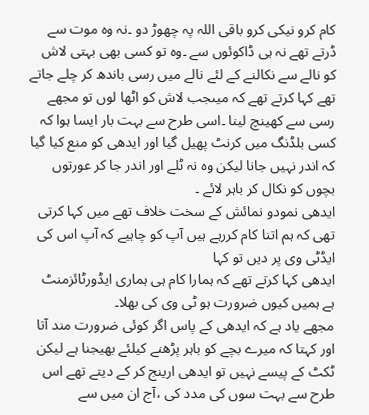کام کرو نیکی کرو باقی اللہ پہ چھوڑ دو ۔نہ وہ موت سے ڈرتے تھے نہ ہی ڈاکوئوں سے ۔وہ تو کسی بھی بہتی لاش کو نالے سے نکالنے کے لئے نالے میں رسی باندھ کر چلے جاتے تھے کہا کرتے تھے کہ میںجب لاش کو اٹھا لوں تو مجھے رسی سے کھینچ لینا ۔اسی طرح سے بہت بار ایسا ہوا کہ کسی بلڈنگ میں کرنٹ پھیل گیا اور ایدھی کو منع کیا گیا کہ اندر نہیں جانا لیکن وہ نہ ٹلے اور اندر جا کر عورتوں بچوں کو نکال کر باہر لائے ۔
ایدھی نمودو نمائش کے سخت خلاف تھے میں کہا کرتی تھی کہ ہم اتنا کام کررہے ہیں آپ کو چاہیے کہ آپ اس کی ایڈٹی وی پر دیں تو کہا
ایدھی کہا کرتے تھے کہ ہمارا کام ہی ہماری ایڈورٹائزمنٹ ہے ہمیں کیوں ضرورت ہو ٹی وی کی بھلا۔
مجھے یاد ہے کہ ایدھی کے پاس اگر کوئی ضرورت مند آتا اور کہتا کہ میرے بچے کو باہر پڑھنے کیلئے بھیجنا ہے لیکن ٹکٹ کے پیسے نہیں تو ایدھی ارینج کر کے دیتے تھے اس طرح سے بہت سوں کی مدد کی ،آج ان میں سے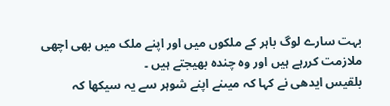بہت سارے لوگ باہر کے ملکوں میں اور اپنے ملک میں بھی اچھی ملازمت کررہے ہیں اور وہ چندہ بھیجتے ہیں ۔
بلقیس ایدھی نے کہا کہ میںنے اپنے شوہر سے یہ سیکھا کہ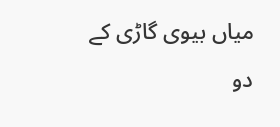میاں بیوی گاڑی کے دو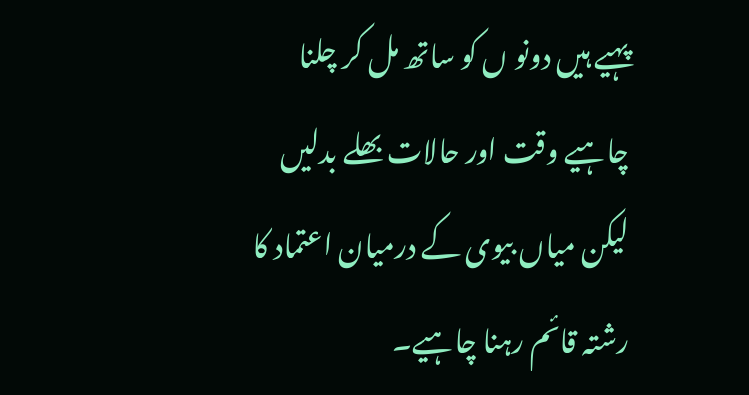پہیے ہیں دونو ں کو ساتھ مل کر چلنا چاہیے وقت اور حالات بھلے بدلیں لیکن میاں بیوی کے درمیان اعتماد کا رشتہ قائم رہنا چاہیے۔